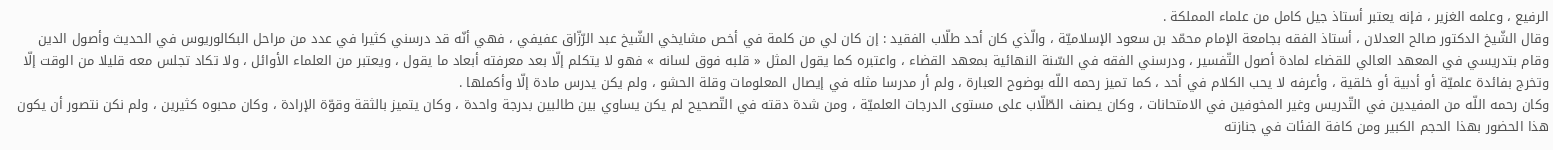الرفيع ، وعلمه الغزير ، فإنه يعتبر أستاذ جيل كامل من علماء المملكة .
وقال الشّيخ الدكتور صالح العدلان ، أستاذ الفقه بجامعة الإمام محمّد بن سعود الإسلاميّة ، والّذي كان أحد طلّاب الفقيد : إن كان لي من كلمة في أخص مشايخي الشّيخ عبد الرّزّاق عفيفي ، فهي أنّه قد درسني كثيرا في عدد من مراحل البكالوريوس في الحديث وأصول الدين وقام بتدريسي في المعهد العالي للقضاء لمادة أصول التّفسير ، ودرسني الفقه في السّنة النهائية بمعهد القضاء ، واعتبره كما يقول المثل « قلبه فوق لسانه » فهو لا يتكلم إلّا بعد معرفته أبعاد ما يقول ، ويعتبر من العلماء الأوائل ، ولا تكاد تجلس معه قليلا من الوقت إلّا وتخرج بفائدة علميّة أو أدبية أو خلقية ، وأعرفه لا يحب الكلام في أحد ، كما تميز رحمه اللّه بوضوح العبارة ، ولم أر مدرسا مثله في إيصال المعلومات وقلة الحشو ، ولم يكن يدرس مادة إلّا وأكملها .
وكان رحمه اللّه من المفيدين في التّدريس وغير المخوفين في الامتحانات ، وكان يصنف الطّلّاب على مستوى الدرجات العلميّة ، ومن شدة دقته في التّصحيح لم يكن يساوي بين طالبين بدرجة واحدة ، وكان يتميز بالثقة وقوّة الإرادة ، وكان محبوه كثيرين ، ولم نكن نتصور أن يكون هذا الحضور بهذا الحجم الكبير ومن كافة الفئات في جنازته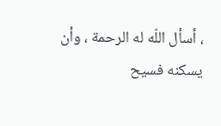، أسأل اللّه له الرحمة ، وأن يسكنه فسيح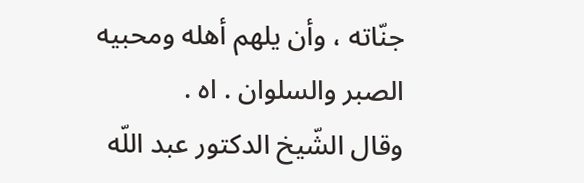جنّاته ، وأن يلهم أهله ومحبيه الصبر والسلوان . اه .
وقال الشّيخ الدكتور عبد اللّه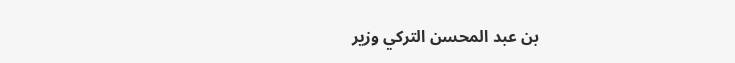بن عبد المحسن التركي وزير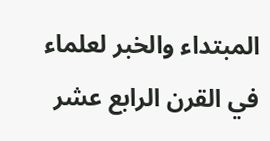المبتداء والخبر لعلماء في القرن الرابع عشر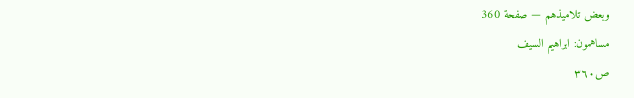وبعض تلاميذهم — صفحة 360
مساهمون: ابراهيم السيف
ص٣٦٠